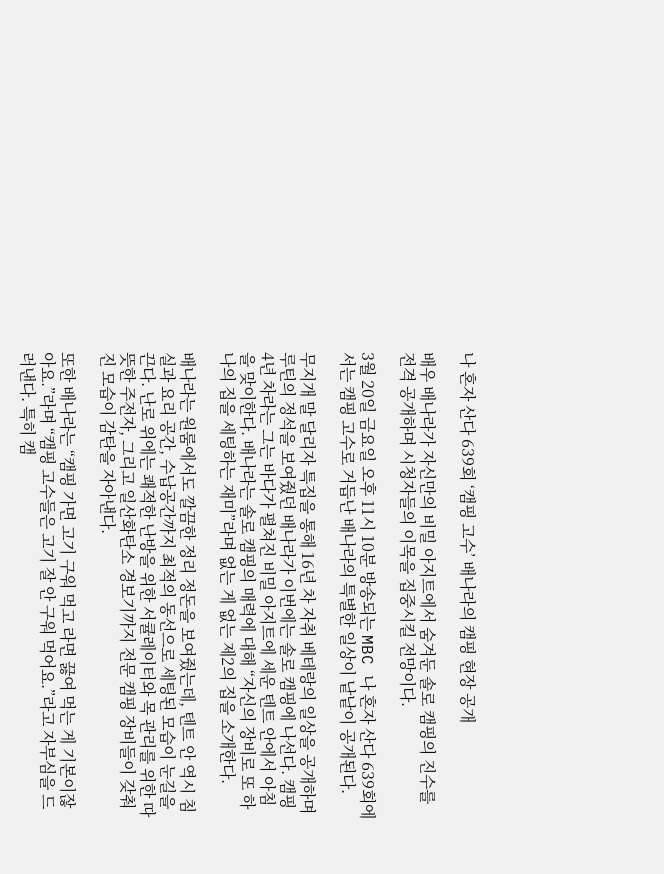나 혼자 산다 639회 ‘캠핑 고수’ 배나라의 캠핑 현장 공개

배우 배나라가 자신만의 비밀 아지트에서 숨겨둔 솔로 캠핑의 진수를 전격 공개하며 시청자들의 이목을 집중시킬 전망이다.

3월 20일 금요일 오후 11시 10분 방송되는 MBC 나 혼자 산다 639회에서는 캠핑 고수로 거듭난 배나라의 특별한 일상이 낱낱이 공개된다.

무지개 말 달리자 특집을 통해 16년 차 자취 베테랑의 일상을 공개하며 루틴의 정석을 보여줬던 배나라가 이번에는 솔로 캠핑에 나선다. 캠핑 4년 차라는 그는 바다가 펼쳐진 비밀 아지트에 세운 텐트 안에서 아침을 맞이한다. 배나라는 솔로 캠핑의 매력에 대해 “자신의 장비로 또 하나의 집을 세팅하는 재미”라며 없는 게 없는 제2의 집을 소개한다.

배나라는 원룸에서도 깔끔한 정리 정돈을 보여줬는데, 텐트 안 역시 침실과 요리 공간, 수납공간까지 최적의 동선으로 세팅된 모습이 눈길을 끈다. 난로 위에는 쾌적한 난방을 위한 서큘레이터와 목 관리를 위한 따뜻한 주전자, 그리고 일산화탄소 경보기까지 전문 캠핑 장비들이 갖춰진 모습이 감탄을 자아낸다.

또한 배나라는 “캠핑 가면 고기 구워 먹고 라면 끓여 먹는 게 기본이잖아요.”라며 “캠핑 고수들은 고기 잘 안 구워 먹어요.”라고 자부심을 드러낸다. 특히 캠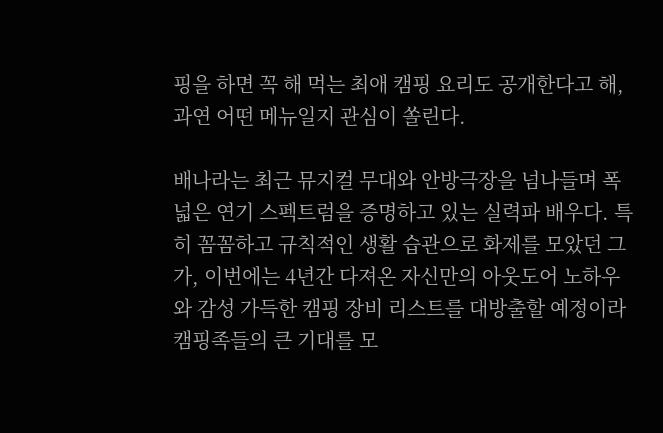핑을 하면 꼭 해 먹는 최애 캠핑 요리도 공개한다고 해, 과연 어떤 메뉴일지 관심이 쏠린다.

배나라는 최근 뮤지컬 무대와 안방극장을 넘나들며 폭넓은 연기 스펙트럼을 증명하고 있는 실력파 배우다. 특히 꼼꼼하고 규칙적인 생활 습관으로 화제를 모았던 그가, 이번에는 4년간 다져온 자신만의 아웃도어 노하우와 감성 가득한 캠핑 장비 리스트를 대방출할 예정이라 캠핑족들의 큰 기대를 모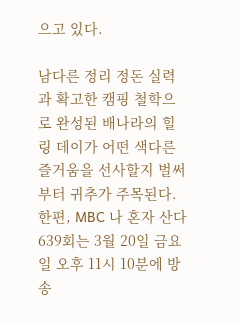으고 있다.

남다른 정리 정돈 실력과 확고한 캠핑 철학으로 완성된 배나라의 힐링 데이가 어떤 색다른 즐거움을 선사할지 벌써부터 귀추가 주목된다. 한편, MBC 나 혼자 산다 639회는 3월 20일 금요일 오후 11시 10분에 방송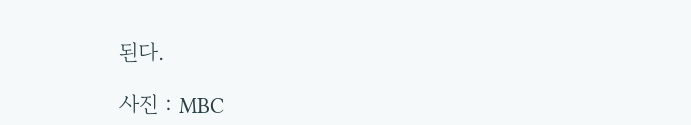된다.

사진 : MBC